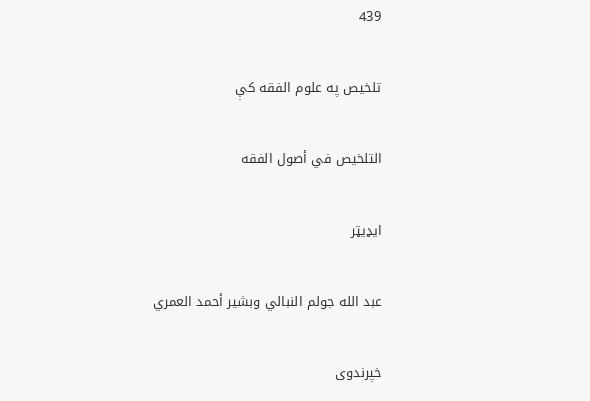439

تلخیص په علوم الفقه کې

التلخيص في أصول الفقه

ایډیټر

عبد الله جولم النبالي وبشير أحمد العمري

خپرندوی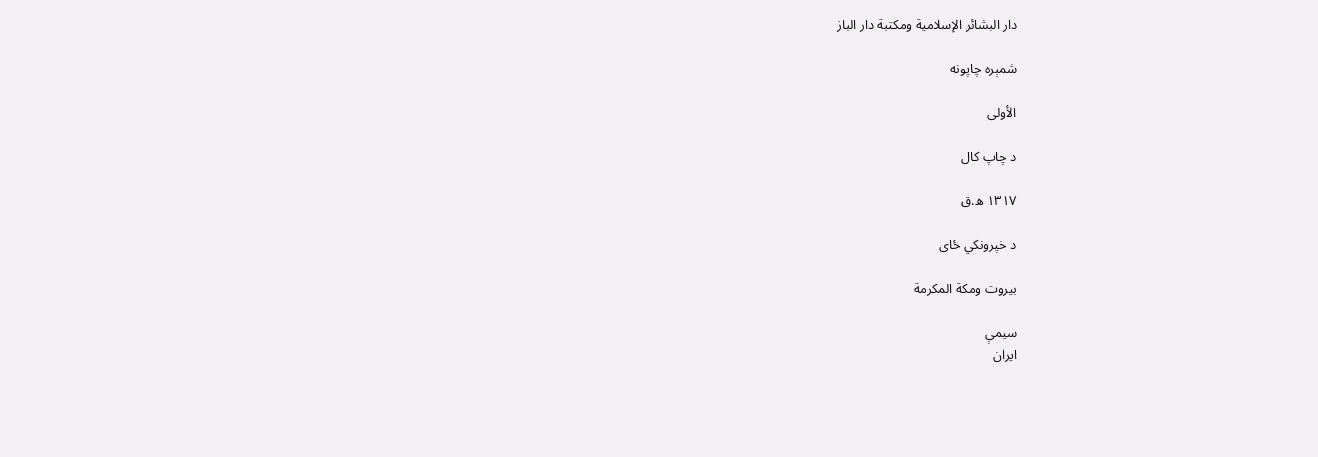دار البشائر الإسلامية ومكتبة دار الباز

شمېره چاپونه

الأولى

د چاپ کال

۱۳۱۷ ه.ق

د خپرونکي ځای

بيروت ومكة المكرمة

سیمې
ایران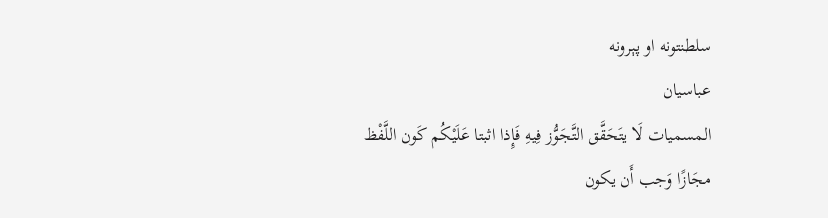سلطنتونه او پېرونه
عباسيان
المسميات لَا يتَحَقَّق التَّجَوُّز فِيهِ فَإِذا اثبتا عَلَيْكُم كَون اللَّفْظ مجَازًا وَجب أَن يكون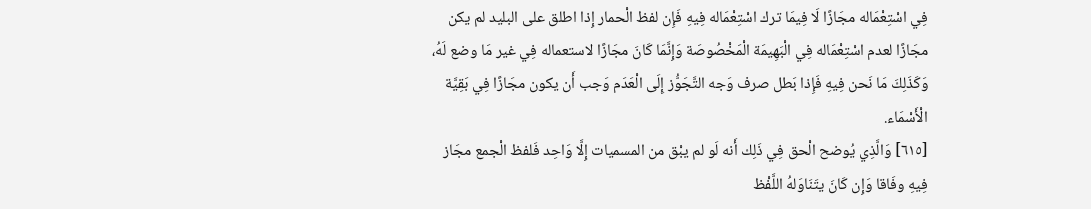فِي اسْتِعْمَاله مجَازًا لَا فِيمَا ترك اسْتِعْمَاله فِيهِ فَإِن لفظ الْحمار إِذا اطلق على البليد لم يكن مجَازًا لعدم اسْتِعْمَاله فِي الْبَهِيمَة الْمَخْصُوصَة وَإِنَّمَا كَانَ مجَازًا لاستعماله فِي غير مَا وضع لَهُ، وَكَذَلِكَ مَا نَحن فِيهِ فَإِذا بَطل صرف وَجه التَّجَوُّز إِلَى الْعَدَم وَجب أَن يكون مجَازًا فِي بَقِيَّة الْأَسْمَاء.
[٦١٥] وَالَّذِي يُوضح الْحق فِي ذَلِك أَنه لَو لم يبْق من المسميات إِلَّا وَاحِد فَلفظ الْجمع مجَاز فِيهِ وفَاقا وَإِن كَانَ يتَنَاوَلهُ اللَّفْظ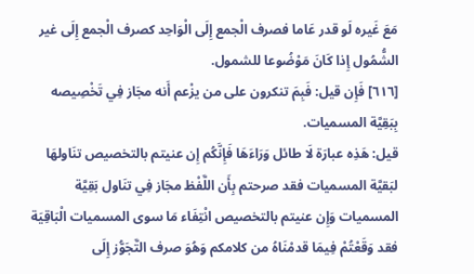مَعَ غَيره لَو قدر عَاما فصرف الْجمع إِلَى الْوَاحِد كصرف الْجمع إِلَى غير الشُّمُول إِذا كَانَ مَوْضُوعا للشمول.
[٦١٦] فَإِن قيل: فَبِمَ تنكرون على من يزْعم أَنه مجَاز فِي تَخْصِيصه بِبَقِيَّة المسميات.
قيل: هَذِه عبارَة لَا طائل وَرَاءَهَا فَإِنَّكُم إِن عنيتم بالتخصيص تنَاولهَا لبَقيَّة المسميات فقد صرحتم بِأَن اللَّفْظ مجَاز فِي تنَاول بَقِيَّة المسميات وَإِن عنيتم بالتخصيص انْتِفَاء مَا سوى المسميات الْبَاقِيَة فقد وَقَعْتُمْ فِيمَا قدمْنَاهُ من كلامكم وَهُوَ صرف التَّجَوُّز إِلَى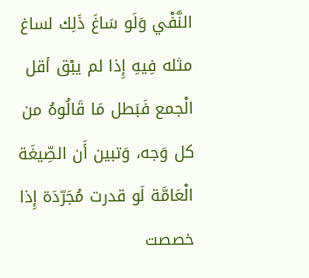النَّفْي وَلَو سَاغَ ذَلِك لساغ مثله فِيهِ إِذا لم يبْق أقل الْجمع فَبَطل مَا قَالُوهُ من كل وَجه، وَتبين أَن الصِّيغَة الْعَامَّة لَو قدرت مُجَرّدَة إِذا خصصت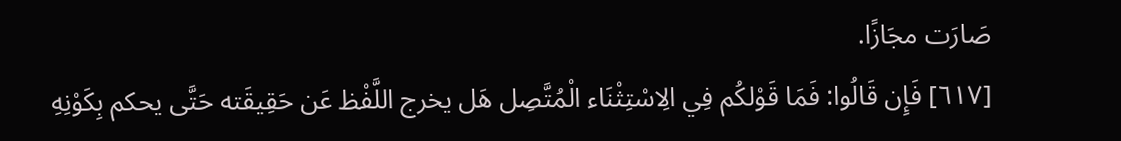صَارَت مجَازًا.
[٦١٧] فَإِن قَالُوا: فَمَا قَوْلكُم فِي الِاسْتِثْنَاء الْمُتَّصِل هَل يخرج اللَّفْظ عَن حَقِيقَته حَتَّى يحكم بِكَوْنِهِ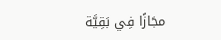مجَازًا فِي بَقِيَّة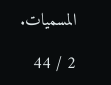المسميات.

2 / 44